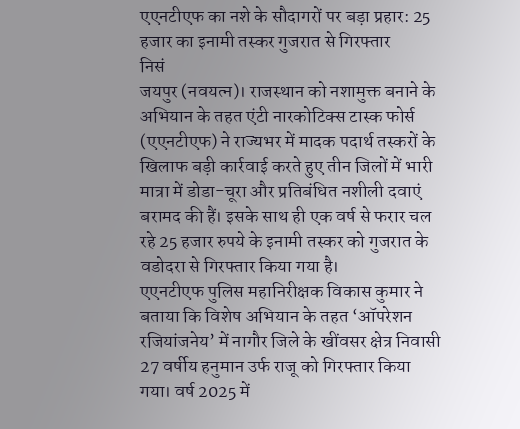एएनटीएफ का नशे के सौदागरों पर बड़ा प्रहार: 25 हजार का इनामी तस्कर गुजरात से गिरफ्तार
निसं
जयपुर (नवयत्न)। राजस्थान को नशामुक्त बनाने के अभियान के तहत एंटी नारकोटिक्स टास्क फोर्स (एएनटीएफ) ने राज्यभर में मादक पदार्थ तस्करों के खिलाफ बड़ी कार्रवाई करते हुए तीन जिलों में भारी मात्रा में डोडा-चूरा और प्रतिबंधित नशीली दवाएं बरामद की हैं। इसके साथ ही एक वर्ष से फरार चल रहे 25 हजार रुपये के इनामी तस्कर को गुजरात के वडोदरा से गिरफ्तार किया गया है।
एएनटीएफ पुलिस महानिरीक्षक विकास कुमार ने बताया कि विशेष अभियान के तहत ‘ऑपरेशन रजियांजनेय’ में नागौर जिले के खींवसर क्षेत्र निवासी 27 वर्षीय हनुमान उर्फ राजू को गिरफ्तार किया गया। वर्ष 2025 में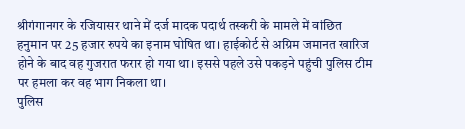श्रीगंगानगर के रजियासर थाने में दर्ज मादक पदार्थ तस्करी के मामले में वांछित हनुमान पर 25 हजार रुपये का इनाम घोषित था। हाईकोर्ट से अग्रिम जमानत खारिज होने के बाद वह गुजरात फरार हो गया था। इससे पहले उसे पकड़ने पहुंची पुलिस टीम पर हमला कर वह भाग निकला था।
पुलिस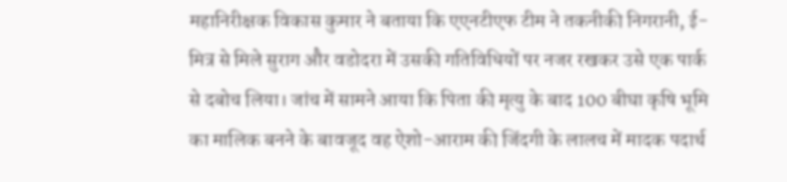महानिरीक्षक विकास कुमार ने बताया कि एएनटीएफ टीम ने तकनीकी निगरानी, ई-मित्र से मिले सुराग और वडोदरा में उसकी गतिविधियों पर नजर रखकर उसे एक पार्क से दबोच लिया। जांच में सामने आया कि पिता की मृत्यु के बाद 100 बीघा कृषि भूमि का मालिक बनने के बावजूद वह ऐशो-आराम की जिंदगी के लालच में मादक पदार्थ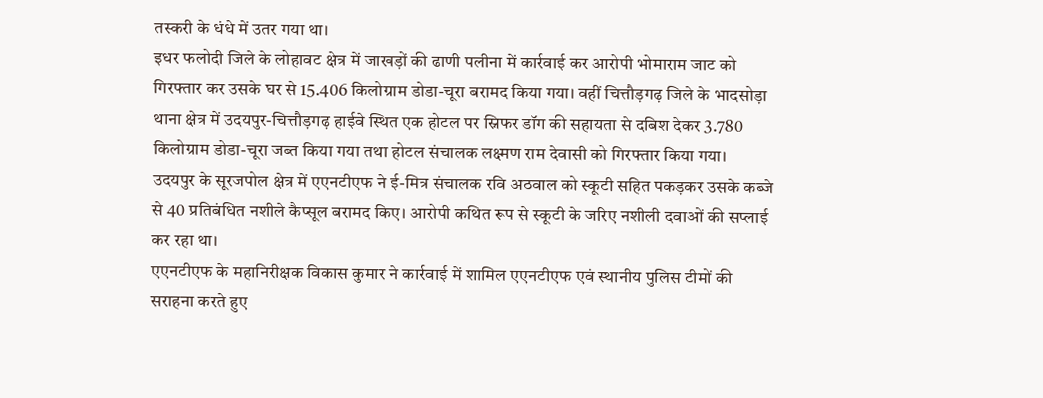तस्करी के धंधे में उतर गया था।
इधर फलोदी जिले के लोहावट क्षेत्र में जाखड़ों की ढाणी पलीना में कार्रवाई कर आरोपी भोमाराम जाट को गिरफ्तार कर उसके घर से 15.406 किलोग्राम डोडा-चूरा बरामद किया गया। वहीं चित्तौड़गढ़ जिले के भादसोड़ा थाना क्षेत्र में उदयपुर-चित्तौड़गढ़ हाईवे स्थित एक होटल पर स्निफर डॉग की सहायता से दबिश देकर 3.780 किलोग्राम डोडा-चूरा जब्त किया गया तथा होटल संचालक लक्ष्मण राम देवासी को गिरफ्तार किया गया।
उदयपुर के सूरजपोल क्षेत्र में एएनटीएफ ने ई-मित्र संचालक रवि अठवाल को स्कूटी सहित पकड़कर उसके कब्जे से 40 प्रतिबंधित नशीले कैप्सूल बरामद किए। आरोपी कथित रूप से स्कूटी के जरिए नशीली दवाओं की सप्लाई कर रहा था।
एएनटीएफ के महानिरीक्षक विकास कुमार ने कार्रवाई में शामिल एएनटीएफ एवं स्थानीय पुलिस टीमों की सराहना करते हुए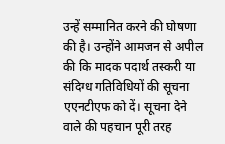उन्हें सम्मानित करने की घोषणा की है। उन्होंने आमजन से अपील की कि मादक पदार्थ तस्करी या संदिग्ध गतिविधियों की सूचना एएनटीएफ को दें। सूचना देने वाले की पहचान पूरी तरह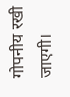गोपनीय रखी जाएगी।